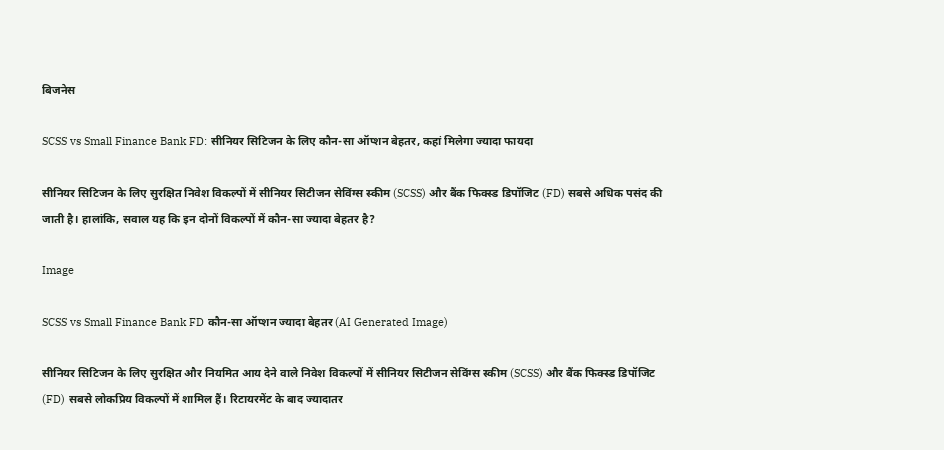बिजनेस

SCSS vs Small Finance Bank FD: सीनियर सिटिजन के लिए कौन-सा ऑप्शन बेहतर, कहां मिलेगा ज्यादा फायदा

सीनियर सिटिजन के लिए सुरक्षित निवेश विकल्पों में सीनियर सिटीजन सेविंग्स स्कीम (SCSS) और बैंक फिक्स्ड डिपॉजिट (FD) सबसे अधिक पसंद की जाती है। हालांकि, सवाल यह कि इन दोनों विकल्पों में कौन-सा ज्यादा बेहतर है?

Image

SCSS vs Small Finance Bank FD कौन-सा ऑप्शन ज्यादा बेहतर (AI Generated Image)

सीनियर सिटिजन के लिए सुरक्षित और नियमित आय देने वाले निवेश विकल्पों में सीनियर सिटीजन सेविंग्स स्कीम (SCSS) और बैंक फिक्स्ड डिपॉजिट (FD) सबसे लोकप्रिय विकल्पों में शामिल हैं। रिटायरमेंट के बाद ज्यादातर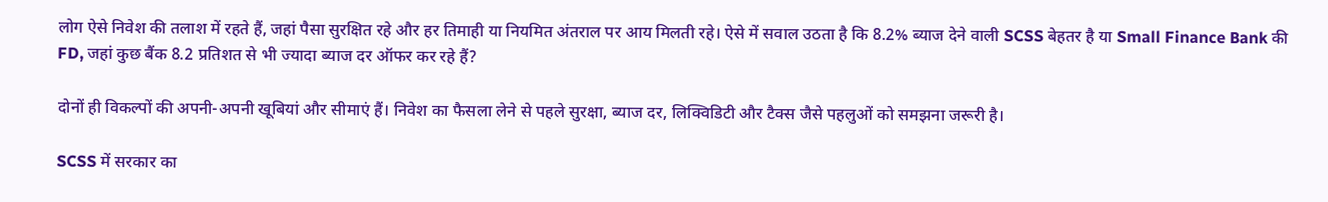लोग ऐसे निवेश की तलाश में रहते हैं, जहां पैसा सुरक्षित रहे और हर तिमाही या नियमित अंतराल पर आय मिलती रहे। ऐसे में सवाल उठता है कि 8.2% ब्याज देने वाली SCSS बेहतर है या Small Finance Bank की FD, जहां कुछ बैंक 8.2 प्रतिशत से भी ज्यादा ब्याज दर ऑफर कर रहे हैं?

दोनों ही विकल्पों की अपनी-अपनी खूबियां और सीमाएं हैं। निवेश का फैसला लेने से पहले सुरक्षा, ब्याज दर, लिक्विडिटी और टैक्स जैसे पहलुओं को समझना जरूरी है।

SCSS में सरकार का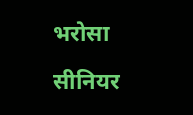भरोसा

सीनियर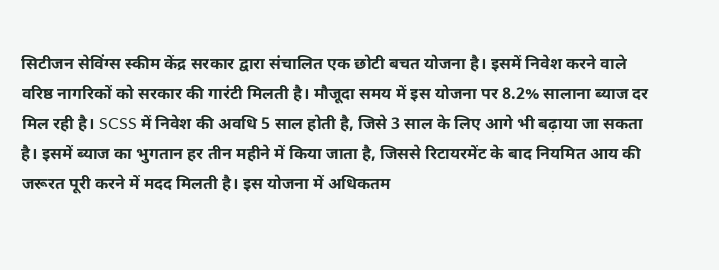सिटीजन सेविंग्स स्कीम केंद्र सरकार द्वारा संचालित एक छोटी बचत योजना है। इसमें निवेश करने वाले वरिष्ठ नागरिकों को सरकार की गारंटी मिलती है। मौजूदा समय में इस योजना पर 8.2% सालाना ब्याज दर मिल रही है। SCSS में निवेश की अवधि 5 साल होती है, जिसे 3 साल के लिए आगे भी बढ़ाया जा सकता है। इसमें ब्याज का भुगतान हर तीन महीने में किया जाता है, जिससे रिटायरमेंट के बाद नियमित आय की जरूरत पूरी करने में मदद मिलती है। इस योजना में अधिकतम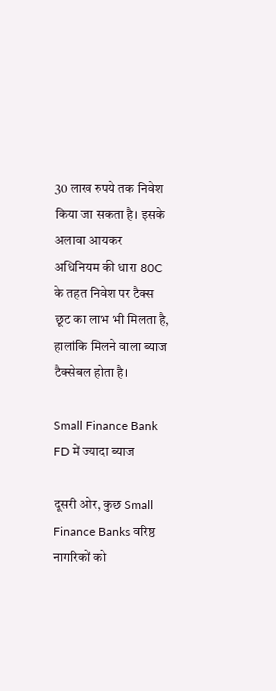30 लाख रुपये तक निवेश किया जा सकता है। इसके अलावा आयकर अधिनियम की धारा 80C के तहत निवेश पर टैक्स छूट का लाभ भी मिलता है, हालांकि मिलने वाला ब्याज टैक्सेबल होता है।

Small Finance Bank FD में ज्यादा ब्याज

दूसरी ओर, कुछ Small Finance Banks वरिष्ठ नागरिकों को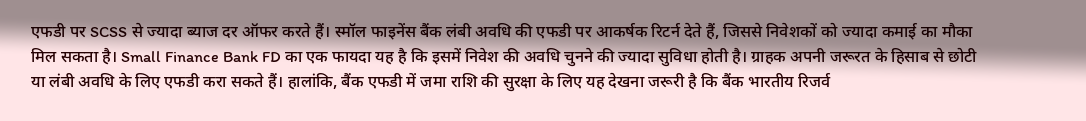एफडी पर SCSS से ज्यादा ब्याज दर ऑफर करते हैं। स्मॉल फाइनेंस बैंक लंबी अवधि की एफडी पर आकर्षक रिटर्न देते हैं, जिससे निवेशकों को ज्यादा कमाई का मौका मिल सकता है। Small Finance Bank FD का एक फायदा यह है कि इसमें निवेश की अवधि चुनने की ज्यादा सुविधा होती है। ग्राहक अपनी जरूरत के हिसाब से छोटी या लंबी अवधि के लिए एफडी करा सकते हैं। हालांकि, बैंक एफडी में जमा राशि की सुरक्षा के लिए यह देखना जरूरी है कि बैंक भारतीय रिजर्व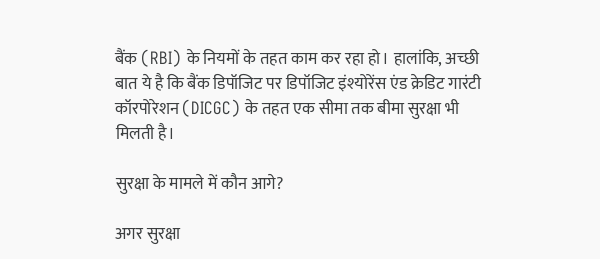बैंक (RBI) के नियमों के तहत काम कर रहा हो। हालांकि, अच्छी बात ये है कि बैंक डिपॉजिट पर डिपॉजिट इंश्योरेंस एंड क्रेडिट गारंटी कॉरपोरेशन (DICGC) के तहत एक सीमा तक बीमा सुरक्षा भी मिलती है।

सुरक्षा के मामले में कौन आगे?

अगर सुरक्षा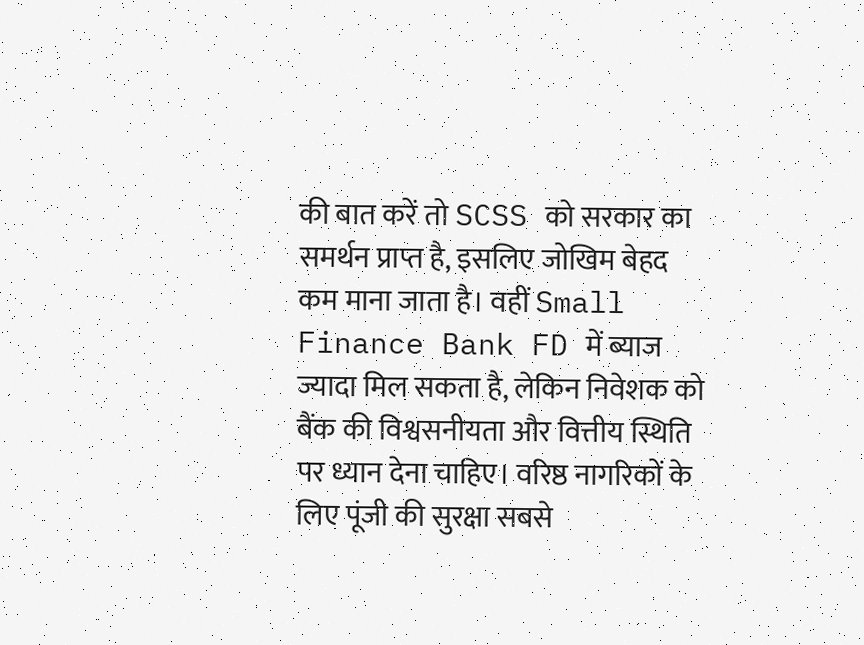की बात करें तो SCSS को सरकार का समर्थन प्राप्त है, इसलिए जोखिम बेहद कम माना जाता है। वहीं Small Finance Bank FD में ब्याज ज्यादा मिल सकता है, लेकिन निवेशक को बैंक की विश्वसनीयता और वित्तीय स्थिति पर ध्यान देना चाहिए। वरिष्ठ नागरिकों के लिए पूंजी की सुरक्षा सबसे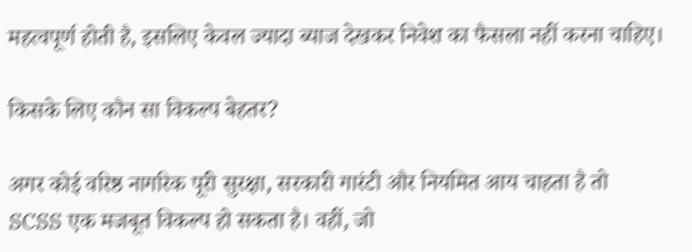महत्वपूर्ण होती है, इसलिए केवल ज्यादा ब्याज देखकर निवेश का फैसला नहीं करना चाहिए।

किसके लिए कौन सा विकल्प बेहतर?

अगर कोई वरिष्ठ नागरिक पूरी सुरक्षा, सरकारी गारंटी और नियमित आय चाहता है तो SCSS एक मजबूत विकल्प हो सकता है। वहीं, जो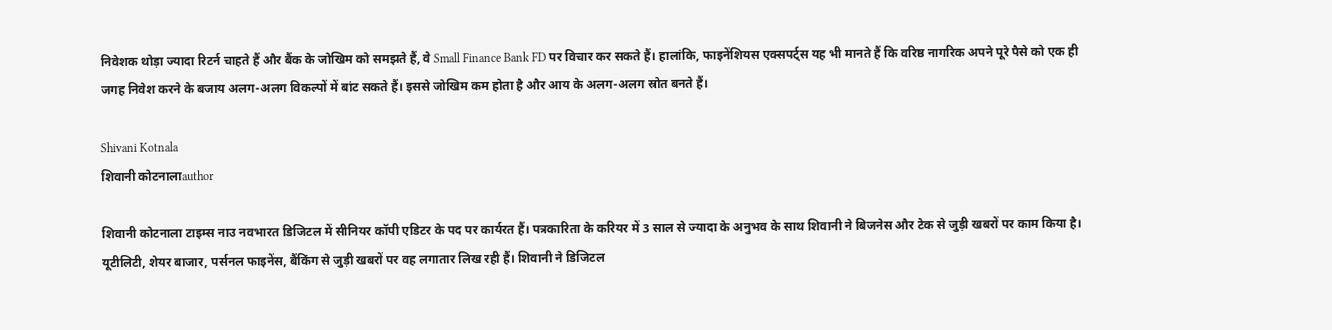निवेशक थोड़ा ज्यादा रिटर्न चाहते हैं और बैंक के जोखिम को समझते हैं, वे Small Finance Bank FD पर विचार कर सकते हैं। हालांकि, फाइनेंशियस एक्सपर्ट्स यह भी मानते हैं कि वरिष्ठ नागरिक अपने पूरे पैसे को एक ही जगह निवेश करने के बजाय अलग-अलग विकल्पों में बांट सकते हैं। इससे जोखिम कम होता है और आय के अलग-अलग स्रोत बनते हैं।

Shivani Kotnala
शिवानी कोटनालाauthor

शिवानी कोटनाला टाइम्स नाउ नवभारत डिजिटल में सीनियर कॉपी एडिटर के पद पर कार्यरत हैं। पत्रकारिता के करियर में 3 साल से ज्यादा के अनुभव के साथ शिवानी ने बिजनेस और टेक से जुड़ी खबरों पर काम किया है। यूटीलिटी, शेयर बाजार, पर्सनल फाइनेंस, बैंकिंग से जुड़ी खबरों पर वह लगातार लिख रही हैं। शिवानी ने डिजिटल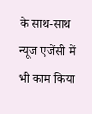के साथ-साथ न्यूज एजेंसी में भी काम किया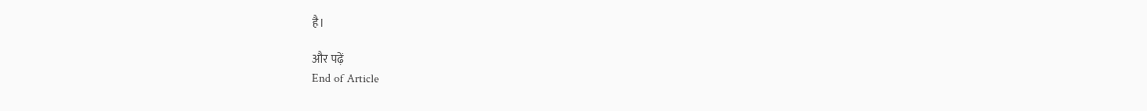है।

और पढ़ें
End of Article